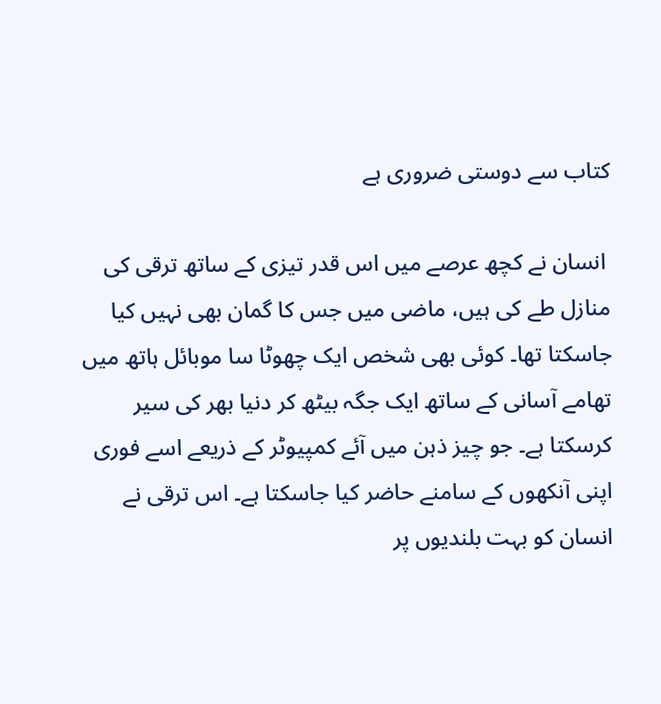کتاب سے دوستی ضروری ہے

 انسان نے کچھ عرصے میں اس قدر تیزی کے ساتھ ترقی کی منازل طے کی ہیں، ماضی میں جس کا گمان بھی نہیں کیا جاسکتا تھا۔ کوئی بھی شخص ایک چھوٹا سا موبائل ہاتھ میں تھامے آسانی کے ساتھ ایک جگہ بیٹھ کر دنیا بھر کی سیر کرسکتا ہے۔ جو چیز ذہن میں آئے کمپیوٹر کے ذریعے اسے فوری اپنی آنکھوں کے سامنے حاضر کیا جاسکتا ہے۔ اس ترقی نے انسان کو بہت بلندیوں پر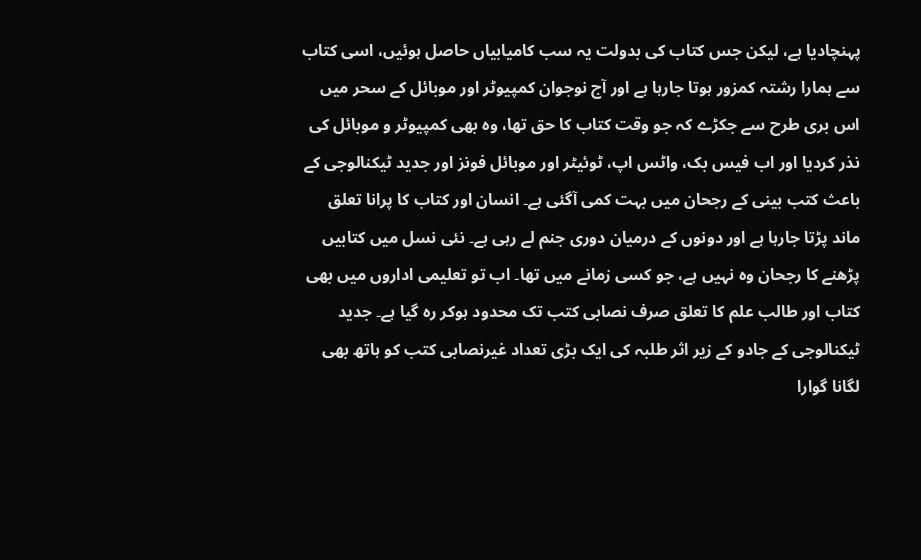پہنچادیا ہے، لیکن جس کتاب کی بدولت یہ سب کامیابیاں حاصل ہوئیں، اسی کتاب سے ہمارا رشتہ کمزور ہوتا جارہا ہے اور آج نوجوان کمپیوٹر اور موبائل کے سحر میں اس بری طرح سے جکڑے کہ جو وقت کتاب کا حق تھا، وہ بھی کمپیوٹر و موبائل کی نذر کردیا اور اب فیس بک، واٹس اپ، ٹوئیٹر اور موبائل فونز اور جدید ٹیکنالوجی کے باعث کتب بینی کے رجحان میں بہت کمی آگئی ہے۔ انسان اور کتاب کا پرانا تعلق ماند پڑتا جارہا ہے اور دونوں کے درمیان دوری جنم لے رہی ہے۔ نئی نسل میں کتابیں پڑھنے کا رجحان وہ نہیں ہے، جو کسی زمانے میں تھا۔ اب تو تعلیمی اداروں میں بھی کتاب اور طالب علم کا تعلق صرف نصابی کتب تک محدود ہوکر رہ گیا ہے۔ جدید ٹیکنالوجی کے جادو کے زیر اثر طلبہ کی ایک بڑی تعداد غیرنصابی کتب کو ہاتھ بھی لگانا گوارا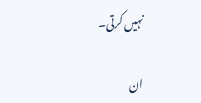نہیں کرتی۔

ان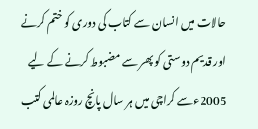حالات میں انسان سے کتاب کی دوری کو ختم کرنے اور قدیم دوستی کو پھر سے مضبوط کرنے کے لیے 2005ءسے کراچی میں ہر سال پانچ روزہ عالمی کتب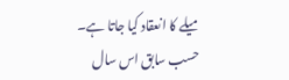میلے کا انعقاد کیا جاتا ہے۔ حسب سابق اس سال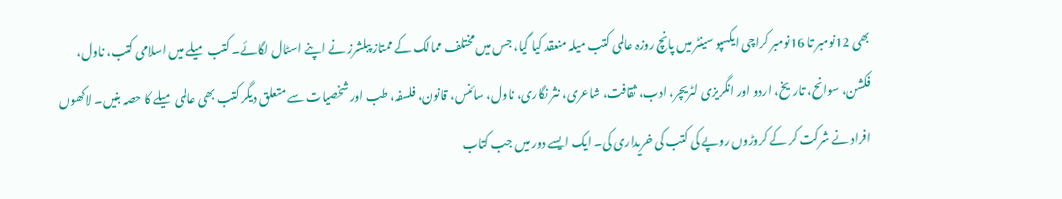بھی 12نومبر تا 16نومبر کراچی ایکسپو سینٹر میں پانچ روزہ عالمی کتب میلہ منعقد کیا گیا، جس میں مختلف ممالک کے ممتاز پبلشرز نے اپنے اسٹال لگائے۔ کتب میلے میں اسلامی کتب، ناول، فکشن، سوانح، تاریخ، اردو اور انگریزی لٹریچر، ادب، ثقافت، شاعری، نثر نگاری، ناول، سائنس، قانون، فلسفہ، طب اور شخصیات سے متعلق دیگر کتب بھی عالمی میلے کا حصہ بنیں۔ لاکھوں افراد نے شرکت کر کے کروڑوں روپے کی کتب کی خریداری کی۔ ایک ایسے دور میں جب کتاب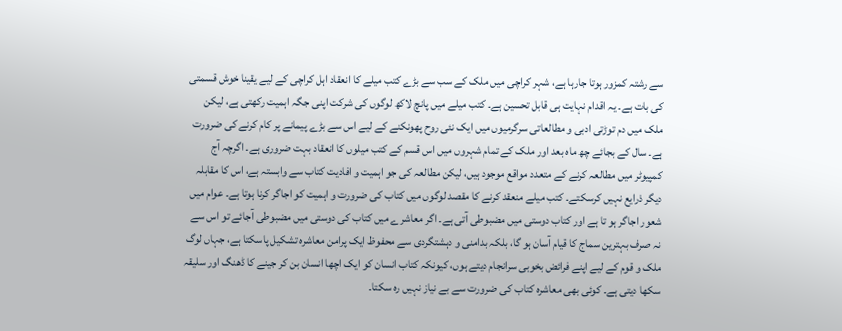سے رشتہ کمزور ہوتا جارہا ہے، شہر کراچی میں ملک کے سب سے بڑے کتب میلے کا انعقاد اہل کراچی کے لیے یقینا خوش قسمتی کی بات ہے۔ یہ اقدام نہایت ہی قابل تحسین ہے۔ کتب میلے میں پانچ لاکھ لوگوں کی شرکت اپنی جگہ اہمیت رکھتی ہے، لیکن ملک میں دم توڑتی ادبی و مطالعاتی سرگرمیوں میں ایک نئی روح پھونکنے کے لیے اس سے بڑے پیمانے پر کام کرنے کی ضرورت ہے۔ سال کے بجائے چھ ماہ بعد اور ملک کے تمام شہروں میں اس قسم کے کتب میلوں کا انعقاد بہت ضروری ہے۔ اگرچہ آج کمپیوٹر میں مطالعہ کرنے کے متعدد مواقع موجود ہیں، لیکن مطالعہ کی جو اہمیت و افادیت کتاب سے وابستہ ہے، اس کا مقابلہ دیگر ذرایع نہیں کرسکتے۔ کتب میلے منعقد کرنے کا مقصد لوگوں میں کتاب کی ضرورت و اہمیت کو اجاگر کرنا ہوتا ہے۔ عوام میں شعور اجاگر ہو تا ہے اور کتاب دوستی میں مضبوطی آتی ہے۔ اگر معاشرے میں کتاب کی دوستی میں مضبوطی آجائے تو اس سے نہ صرف بہترین سماج کا قیام آسان ہو گا، بلکہ بدامنی و دہشتگردی سے محفوظ ایک پرامن معاشرہ تشکیل پاسکتا ہے، جہاں لوگ ملک و قوم کے لیے اپنے فرائض بخوبی سرانجام دیتے ہوں، کیونکہ کتاب انسان کو ایک اچھا انسان بن کر جینے کا ڈھنگ اور سلیقہ سکھا دیتی ہے۔ کوئی بھی معاشرہ کتاب کی ضرورت سے بے نیاز نہیں رہ سکتا۔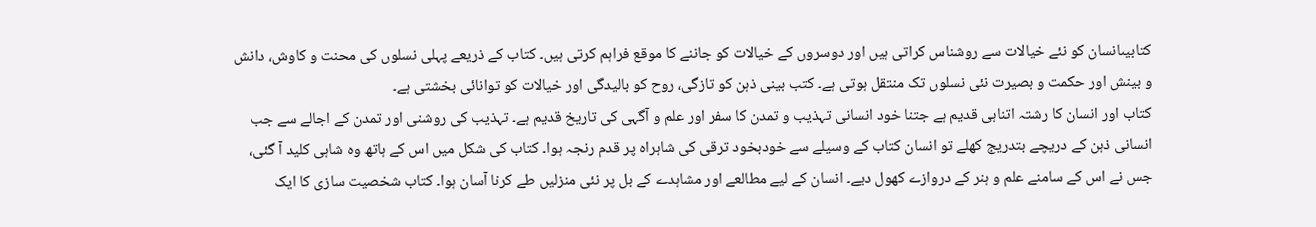کتابیںانسان کو نئے خیالات سے روشناس کراتی ہیں اور دوسروں کے خیالات کو جاننے کا موقع فراہم کرتی ہیں۔ کتاب کے ذریعے پہلی نسلوں کی محنت و کاوش، دانش و بینش اور حکمت و بصیرت نئی نسلوں تک منتقل ہوتی ہے۔ کتب بینی ذہن کو تازگی، روح کو بالیدگی اور خیالات کو توانائی بخشتی ہے۔
کتاب اور انسان کا رشتہ اتناہی قدیم ہے جتنا خود انسانی تہذیب و تمدن کا سفر اور علم و آگہی کی تاریخ قدیم ہے۔ تہذیب کی روشنی اور تمدن کے اجالے سے جب انسانی ذہن کے دریچے بتدریج کھلے تو انسان کتاب کے وسیلے سے خودبخود ترقی کی شاہراہ پر قدم رنجہ ہوا۔ کتاب کی شکل میں اس کے ہاتھ وہ شاہی کلید آ گئی، جس نے اس کے سامنے علم و ہنر کے دروازے کھول دیے۔ انسان کے لیے مطالعے اور مشاہدے کے بل پر نئی منزلیں طے کرنا آسان ہوا۔ کتاب شخصیت سازی کا ایک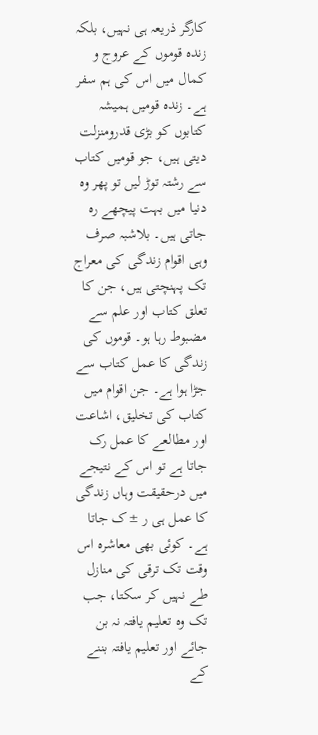کارگر ذریعہ ہی نہیں، بلکہ زندہ قوموں کے عروج و کمال میں اس کی ہم سفر ہے۔ زندہ قومیں ہمیشہ کتابوں کو بڑی قدرومنزلت دیتی ہیں، جو قومیں کتاب سے رشتہ توڑ لیں تو پھر وہ دنیا میں بہت پیچھے رہ جاتی ہیں۔ بلاشبہ صرف وہی اقوام زندگی کی معراج تک پہنچتی ہیں، جن کا تعلق کتاب اور علم سے مضبوط رہا ہو۔ قوموں کی زندگی کا عمل کتاب سے جڑا ہوا ہے۔ جن اقوام میں کتاب کی تخلیق، اشاعت اور مطالعے کا عمل رک جاتا ہے تو اس کے نتیجے میں درحقیقت وہاں زندگی کا عمل ہی ر ±ک جاتا ہے۔ کوئی بھی معاشرہ اس وقت تک ترقی کی منازل طے نہیں کر سکتا، جب تک وہ تعلیم یافتہ نہ بن جائے اور تعلیم یافتہ بننے کے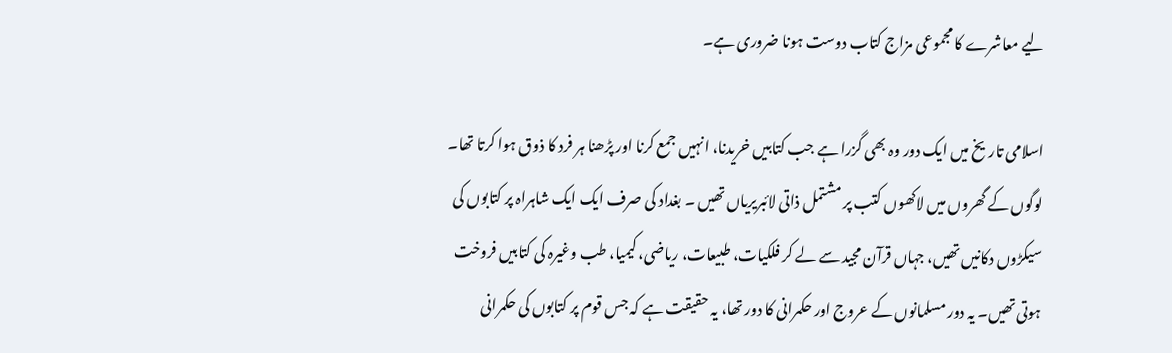لیے معاشرے کا مجموعی مزاج کتاب دوست ہونا ضروری ہے۔

اسلامی تاریخ میں ایک دور وہ بھی گزرا ہے جب کتابیں خریدنا، انہیں جمع کرنا اور پڑھنا ہر فرد کا ذوق ہوا کرتا تھا۔ لوگوں کے گھروں میں لاکھوں کتب پر مشتمل ذاتی لائبریریاں تھیں ۔ بغداد کی صرف ایک ایک شاہراہ پر کتابوں کی سیکڑوں دکانیں تھیں، جہاں قرآن مجید سے لے کر فلکیات، طبیعات، ریاضی، کیمیا، طب وغیرہ کی کتابیں فروخت ہوتی تھیں۔ یہ دور مسلمانوں کے عروج اور حکمرانی کا دور تھا، یہ حقیقت ہے کہ جس قوم پر کتابوں کی حکمرانی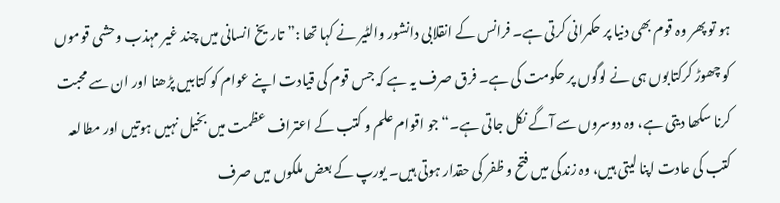ہو تو پھر وہ قوم بھی دنیا پر حکمرانی کرتی ہے۔ فرانس کے انقلابی دانشور والٹیر نے کہا تھا :”تاریخ انسانی میں چند غیر مہذب وحشی قوموں کو چھوڑ کرکتابوں ہی نے لوگوں پر حکومت کی ہے۔ فرق صرف یہ ہے کہ جس قوم کی قیادت اپنے عوام کو کتابیں پڑھنا اور ان سے محبت کرنا سکھا دیتی ہے، وہ دوسروں سے آگے نکل جاتی ہے۔“ جو اقوام علم و کتب کے اعتراف عظمت میں بخیل نہیں ہوتیں اور مطالعہ کتب کی عادت اپنا لیتی ہیں، وہ زندگی میں فتح و ظفر کی حقدار ہوتی ہیں۔ یورپ کے بعض ملکوں میں صرف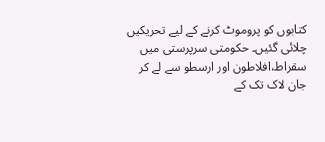کتابوں کو پروموٹ کرنے کے لیے تحریکیں چلائی گئیں۔ حکومتی سرپرستی میں سقراط،افلاطون اور ارسطو سے لے کر جان لاک تک کے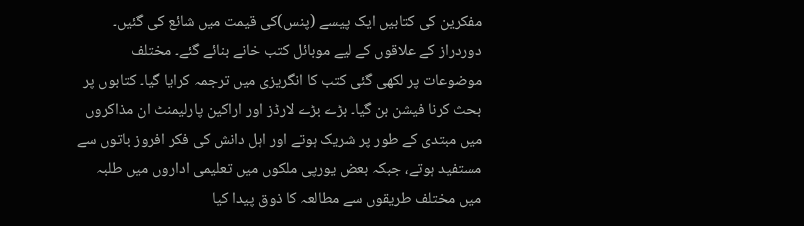مفکرین کی کتابیں ایک پیسے (پنس)کی قیمت میں شائع کی گئیں۔ دوردراز کے علاقوں کے لیے موبائل کتب خانے بنائے گئے۔ مختلف موضوعات پر لکھی گئی کتب کا انگریزی میں ترجمہ کرایا گیا۔ کتابوں پر بحث کرنا فیشن بن گیا۔ بڑے بڑے لارڈز اور اراکین پارلیمنٹ ان مذاکروں میں مبتدی کے طور پر شریک ہوتے اور اہل دانش کی فکر افروز باتوں سے مستفید ہوتے، جبکہ بعض یورپی ملکوں میں تعلیمی اداروں میں طلبہ میں مختلف طریقوں سے مطالعہ کا ذوق پیدا کیا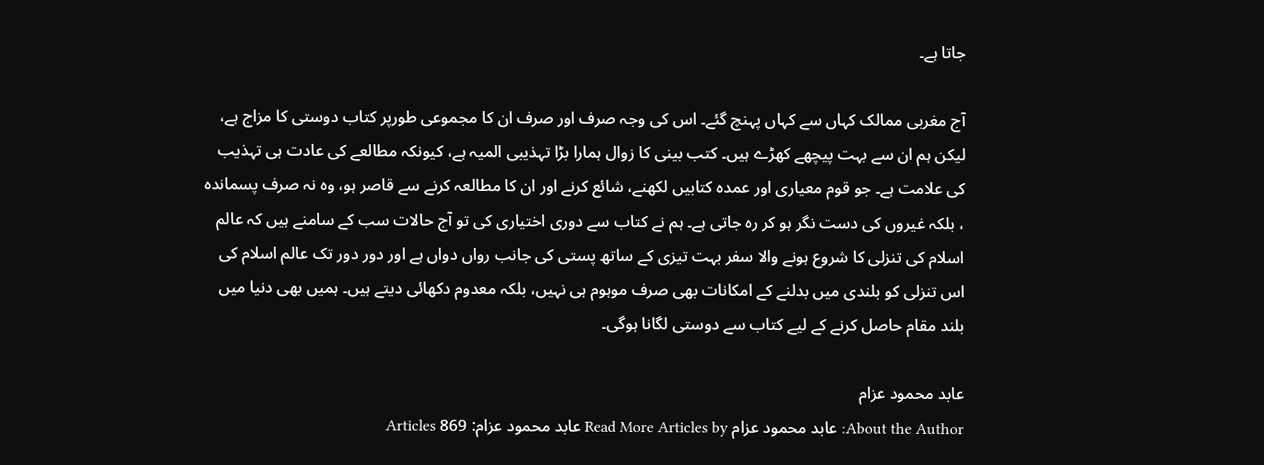جاتا ہے۔

آج مغربی ممالک کہاں سے کہاں پہنچ گئے۔ اس کی وجہ صرف اور صرف ان کا مجموعی طورپر کتاب دوستی کا مزاج ہے، لیکن ہم ان سے بہت پیچھے کھڑے ہیں۔ کتب بینی کا زوال ہمارا بڑا تہذیبی المیہ ہے، کیونکہ مطالعے کی عادت ہی تہذیب کی علامت ہے۔ جو قوم معیاری اور عمدہ کتابیں لکھنے، شائع کرنے اور ان کا مطالعہ کرنے سے قاصر ہو، وہ نہ صرف پسماندہ ، بلکہ غیروں کی دست نگر ہو کر رہ جاتی ہے۔ ہم نے کتاب سے دوری اختیاری کی تو آج حالات سب کے سامنے ہیں کہ عالم اسلام کی تنزلی کا شروع ہونے والا سفر بہت تیزی کے ساتھ پستی کی جانب رواں دواں ہے اور دور دور تک عالم اسلام کی اس تنزلی کو بلندی میں بدلنے کے امکانات بھی صرف موہوم ہی نہیں، بلکہ معدوم دکھائی دیتے ہیں۔ ہمیں بھی دنیا میں بلند مقام حاصل کرنے کے لیے کتاب سے دوستی لگانا ہوگی۔

عابد محمود عزام
About the Author: عابد محمود عزام Read More Articles by عابد محمود عزام: 869 Articles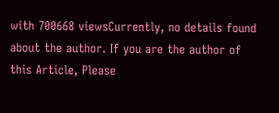with 700668 viewsCurrently, no details found about the author. If you are the author of this Article, Please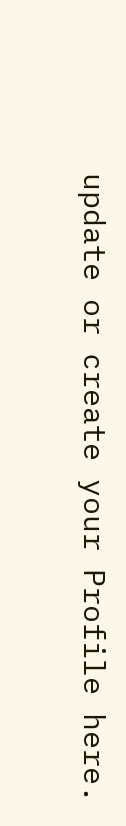update or create your Profile here.